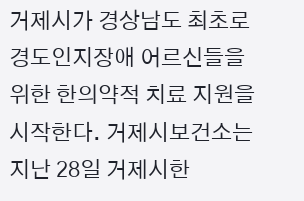거제시가 경상남도 최초로 경도인지장애 어르신들을 위한 한의약적 치료 지원을 시작한다. 거제시보건소는 지난 28일 거제시한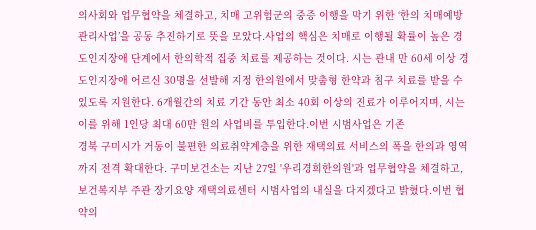의사회와 업무협약을 체결하고, 치매 고위험군의 중증 이행을 막기 위한 ‘한의 치매예방관리사업’을 공동 추진하기로 뜻을 모았다.사업의 핵심은 치매로 이행될 확률이 높은 경도인지장애 단계에서 한의학적 집중 치료를 제공하는 것이다. 시는 관내 만 60세 이상 경도인지장애 어르신 30명을 선발해 지정 한의원에서 맞춤형 한약과 침구 치료를 받을 수 있도록 지원한다. 6개월간의 치료 기간 동안 최소 40회 이상의 진료가 이루어지며, 시는 이를 위해 1인당 최대 60만 원의 사업비를 투입한다.이번 시범사업은 기존
경북 구미시가 거동이 불편한 의료취약계층을 위한 재택의료 서비스의 폭을 한의과 영역까지 전격 확대한다. 구미보건소는 지난 27일 '우리경희한의원'과 업무협약을 체결하고, 보건복지부 주관 장기요양 재택의료센터 시범사업의 내실을 다지겠다고 밝혔다.이번 협약의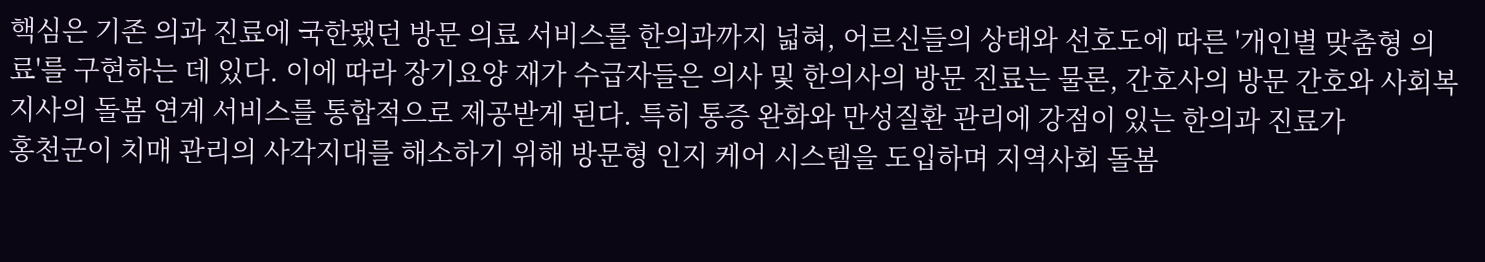핵심은 기존 의과 진료에 국한됐던 방문 의료 서비스를 한의과까지 넓혀, 어르신들의 상태와 선호도에 따른 '개인별 맞춤형 의료'를 구현하는 데 있다. 이에 따라 장기요양 재가 수급자들은 의사 및 한의사의 방문 진료는 물론, 간호사의 방문 간호와 사회복지사의 돌봄 연계 서비스를 통합적으로 제공받게 된다. 특히 통증 완화와 만성질환 관리에 강점이 있는 한의과 진료가
홍천군이 치매 관리의 사각지대를 해소하기 위해 방문형 인지 케어 시스템을 도입하며 지역사회 돌봄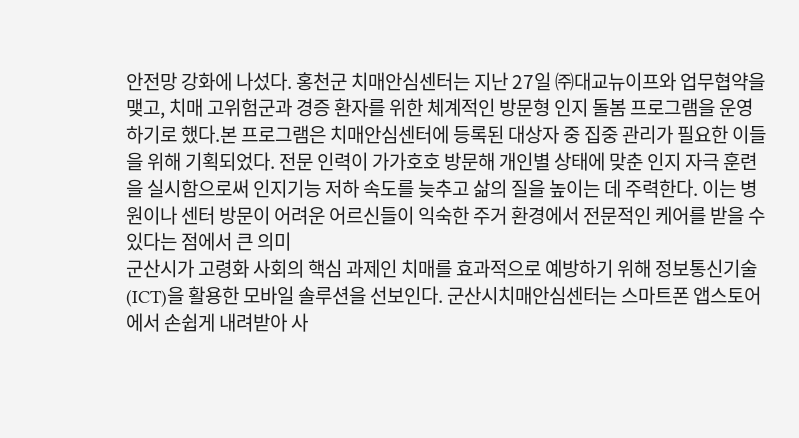안전망 강화에 나섰다. 홍천군 치매안심센터는 지난 27일 ㈜대교뉴이프와 업무협약을 맺고, 치매 고위험군과 경증 환자를 위한 체계적인 방문형 인지 돌봄 프로그램을 운영하기로 했다.본 프로그램은 치매안심센터에 등록된 대상자 중 집중 관리가 필요한 이들을 위해 기획되었다. 전문 인력이 가가호호 방문해 개인별 상태에 맞춘 인지 자극 훈련을 실시함으로써 인지기능 저하 속도를 늦추고 삶의 질을 높이는 데 주력한다. 이는 병원이나 센터 방문이 어려운 어르신들이 익숙한 주거 환경에서 전문적인 케어를 받을 수 있다는 점에서 큰 의미
군산시가 고령화 사회의 핵심 과제인 치매를 효과적으로 예방하기 위해 정보통신기술(ICT)을 활용한 모바일 솔루션을 선보인다. 군산시치매안심센터는 스마트폰 앱스토어에서 손쉽게 내려받아 사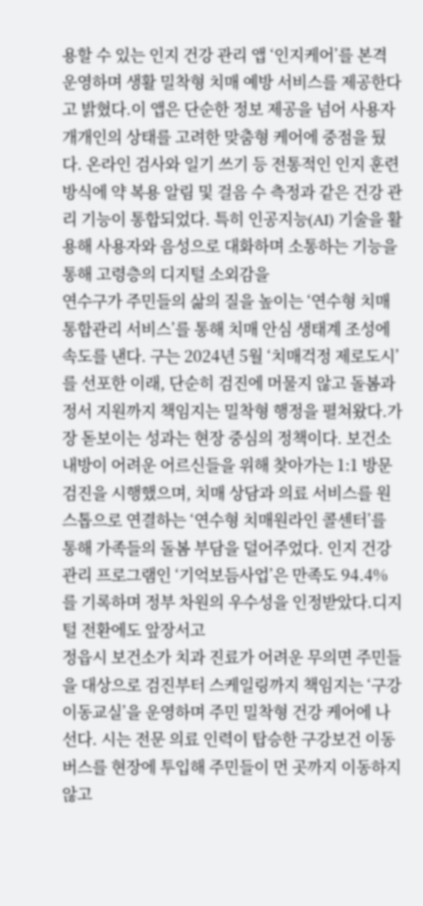용할 수 있는 인지 건강 관리 앱 ‘인지케어’를 본격 운영하며 생활 밀착형 치매 예방 서비스를 제공한다고 밝혔다.이 앱은 단순한 정보 제공을 넘어 사용자 개개인의 상태를 고려한 맞춤형 케어에 중점을 뒀다. 온라인 검사와 일기 쓰기 등 전통적인 인지 훈련 방식에 약 복용 알림 및 걸음 수 측정과 같은 건강 관리 기능이 통합되었다. 특히 인공지능(AI) 기술을 활용해 사용자와 음성으로 대화하며 소통하는 기능을 통해 고령층의 디지털 소외감을
연수구가 주민들의 삶의 질을 높이는 ‘연수형 치매통합관리 서비스’를 통해 치매 안심 생태계 조성에 속도를 낸다. 구는 2024년 5월 ‘치매걱정 제로도시’를 선포한 이래, 단순히 검진에 머물지 않고 돌봄과 정서 지원까지 책임지는 밀착형 행정을 펼쳐왔다.가장 돋보이는 성과는 현장 중심의 정책이다. 보건소 내방이 어려운 어르신들을 위해 찾아가는 1:1 방문 검진을 시행했으며, 치매 상담과 의료 서비스를 원스톱으로 연결하는 ‘연수형 치매원라인 콜센터’를 통해 가족들의 돌봄 부담을 덜어주었다. 인지 건강 관리 프로그램인 ‘기억보듬사업’은 만족도 94.4%를 기록하며 정부 차원의 우수성을 인정받았다.디지털 전환에도 앞장서고
정읍시 보건소가 치과 진료가 어려운 무의면 주민들을 대상으로 검진부터 스케일링까지 책임지는 ‘구강이동교실’을 운영하며 주민 밀착형 건강 케어에 나선다. 시는 전문 의료 인력이 탑승한 구강보건 이동버스를 현장에 투입해 주민들이 먼 곳까지 이동하지 않고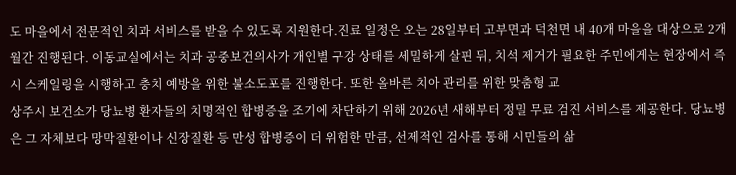도 마을에서 전문적인 치과 서비스를 받을 수 있도록 지원한다.진료 일정은 오는 28일부터 고부면과 덕천면 내 40개 마을을 대상으로 2개월간 진행된다. 이동교실에서는 치과 공중보건의사가 개인별 구강 상태를 세밀하게 살핀 뒤, 치석 제거가 필요한 주민에게는 현장에서 즉시 스케일링을 시행하고 충치 예방을 위한 불소도포를 진행한다. 또한 올바른 치아 관리를 위한 맞춤형 교
상주시 보건소가 당뇨병 환자들의 치명적인 합병증을 조기에 차단하기 위해 2026년 새해부터 정밀 무료 검진 서비스를 제공한다. 당뇨병은 그 자체보다 망막질환이나 신장질환 등 만성 합병증이 더 위험한 만큼, 선제적인 검사를 통해 시민들의 삶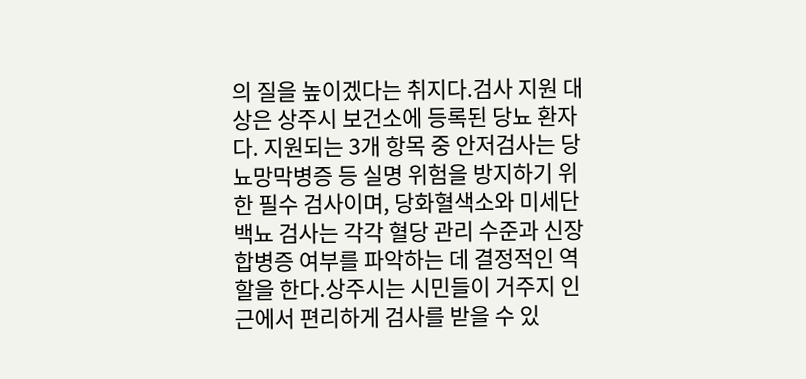의 질을 높이겠다는 취지다.검사 지원 대상은 상주시 보건소에 등록된 당뇨 환자다. 지원되는 3개 항목 중 안저검사는 당뇨망막병증 등 실명 위험을 방지하기 위한 필수 검사이며, 당화혈색소와 미세단백뇨 검사는 각각 혈당 관리 수준과 신장 합병증 여부를 파악하는 데 결정적인 역할을 한다.상주시는 시민들이 거주지 인근에서 편리하게 검사를 받을 수 있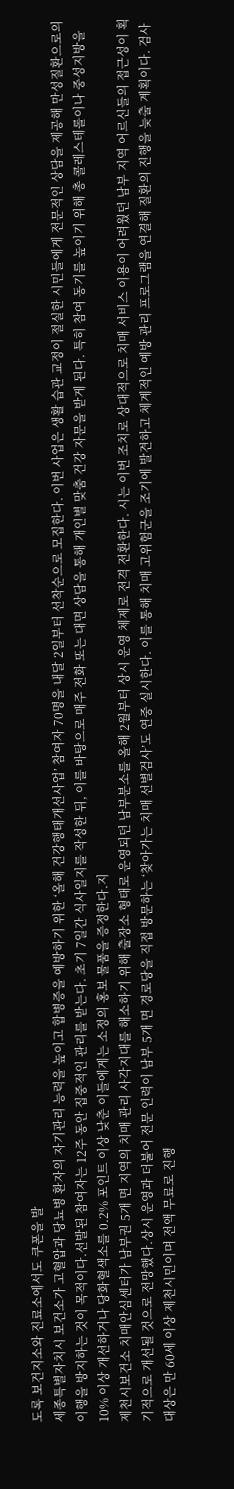도록 보건지소와 진료소에서도 쿠폰을 발
세종특별자치시 보건소가 고혈압과 당뇨병 환자의 자기관리 능력을 높이고 합병증을 예방하기 위한 ‘올해 건강행태개선사업’ 참여자 70명을 내달 2일부터 선착순으로 모집한다. 이번 사업은 생활 습관 교정이 절실한 시민들에게 전문적인 상담을 제공해 만성질환으로의 이행을 방지하는 것이 목적이다.선발된 참여자는 12주 동안 집중적인 관리를 받는다. 초기 7일간 식사일지를 작성한 뒤, 이를 바탕으로 매주 전화 또는 대면 상담을 통해 개인별 맞춤 건강 자문을 받게 된다. 특히 참여 동기를 높이기 위해 총 콜레스테롤이나 중성지방을 10% 이상 개선하거나 당화혈색소를 0.2% 포인트 이상 낮춘 이들에게는 소정의 홍보 물품을 증정한다.지
제천시보건소 치매안심센터가 남부권 5개 면 지역의 치매 관리 사각지대를 해소하기 위해 출장소 형태로 운영되던 남부분소를 올해 2월부터 상시 운영 체제로 전격 전환한다. 시는 이번 조치로 상대적으로 치매 서비스 이용이 어려웠던 남부 지역 어르신들의 접근성이 획기적으로 개선될 것으로 전망했다.상시 운영과 더불어 전문 인력이 남부 5개 면 경로당을 직접 방문하는 ‘찾아가는 치매 선별검사’도 연중 실시한다. 이를 통해 치매 고위험군을 조기에 발견하고 체계적인 예방 관리 프로그램을 연결해 질환의 진행을 늦출 계획이다. 검사 대상은 만 60세 이상 제천시민이며 전액 무료로 진행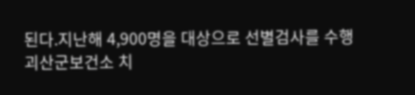된다.지난해 4,900명을 대상으로 선별검사를 수행
괴산군보건소 치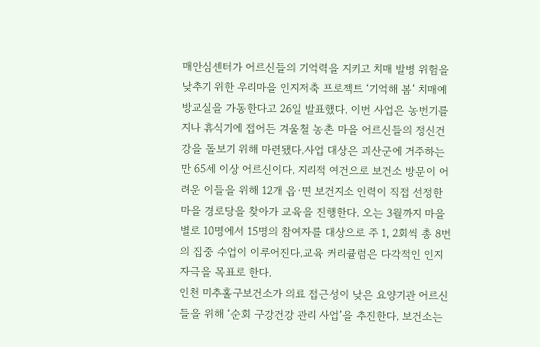매안심센터가 어르신들의 기억력을 지키고 치매 발병 위험을 낮추기 위한 우리마을 인지저축 프로젝트 ‘기억해 봄’ 치매예방교실을 가동한다고 26일 발표했다. 이번 사업은 농번기를 지나 휴식기에 접어든 겨울철 농촌 마을 어르신들의 정신건강을 돌보기 위해 마련됐다.사업 대상은 괴산군에 거주하는 만 65세 이상 어르신이다. 지리적 여건으로 보건소 방문이 어려운 이들을 위해 12개 읍·면 보건지소 인력이 직접 선정한 마을 경로당을 찾아가 교육을 진행한다. 오는 3월까지 마을별로 10명에서 15명의 참여자를 대상으로 주 1, 2회씩 총 8번의 집중 수업이 이루어진다.교육 커리큘럼은 다각적인 인지 자극을 목표로 한다.
인천 미추홀구보건소가 의료 접근성이 낮은 요양기관 어르신들을 위해 ‘순회 구강건강 관리 사업’을 추진한다. 보건소는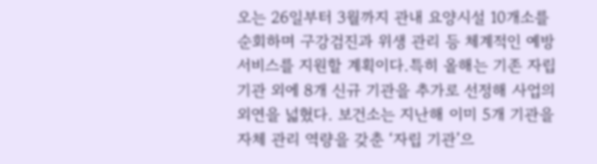오는 26일부터 3월까지 관내 요양시설 10개소를 순회하며 구강검진과 위생 관리 등 체계적인 예방 서비스를 지원할 계획이다.특히 올해는 기존 자립 기관 외에 8개 신규 기관을 추가로 선정해 사업의 외연을 넓혔다. 보건소는 지난해 이미 5개 기관을 자체 관리 역량을 갖춘 ‘자립 기관’으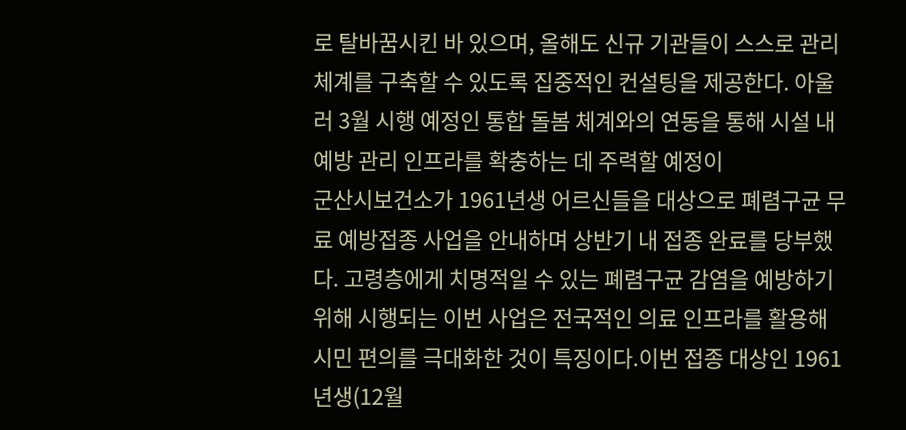로 탈바꿈시킨 바 있으며, 올해도 신규 기관들이 스스로 관리 체계를 구축할 수 있도록 집중적인 컨설팅을 제공한다. 아울러 3월 시행 예정인 통합 돌봄 체계와의 연동을 통해 시설 내 예방 관리 인프라를 확충하는 데 주력할 예정이
군산시보건소가 1961년생 어르신들을 대상으로 폐렴구균 무료 예방접종 사업을 안내하며 상반기 내 접종 완료를 당부했다. 고령층에게 치명적일 수 있는 폐렴구균 감염을 예방하기 위해 시행되는 이번 사업은 전국적인 의료 인프라를 활용해 시민 편의를 극대화한 것이 특징이다.이번 접종 대상인 1961년생(12월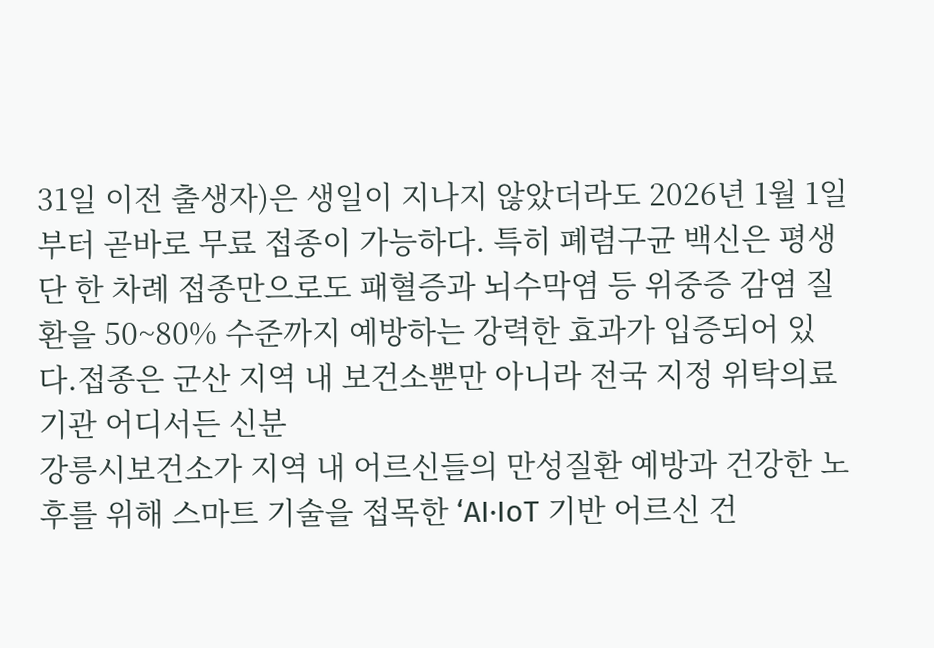31일 이전 출생자)은 생일이 지나지 않았더라도 2026년 1월 1일부터 곧바로 무료 접종이 가능하다. 특히 폐렴구균 백신은 평생 단 한 차례 접종만으로도 패혈증과 뇌수막염 등 위중증 감염 질환을 50~80% 수준까지 예방하는 강력한 효과가 입증되어 있다.접종은 군산 지역 내 보건소뿐만 아니라 전국 지정 위탁의료기관 어디서든 신분
강릉시보건소가 지역 내 어르신들의 만성질환 예방과 건강한 노후를 위해 스마트 기술을 접목한 ‘AI·IoT 기반 어르신 건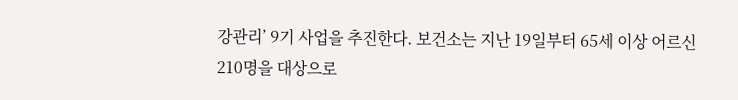강관리’ 9기 사업을 추진한다. 보건소는 지난 19일부터 65세 이상 어르신 210명을 대상으로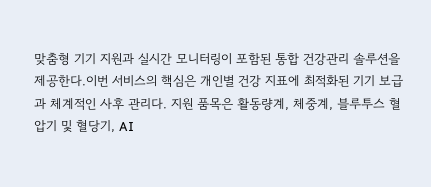맞춤형 기기 지원과 실시간 모니터링이 포함된 통합 건강관리 솔루션을 제공한다.이번 서비스의 핵심은 개인별 건강 지표에 최적화된 기기 보급과 체계적인 사후 관리다. 지원 품목은 활동량계, 체중계, 블루투스 혈압기 및 혈당기, AI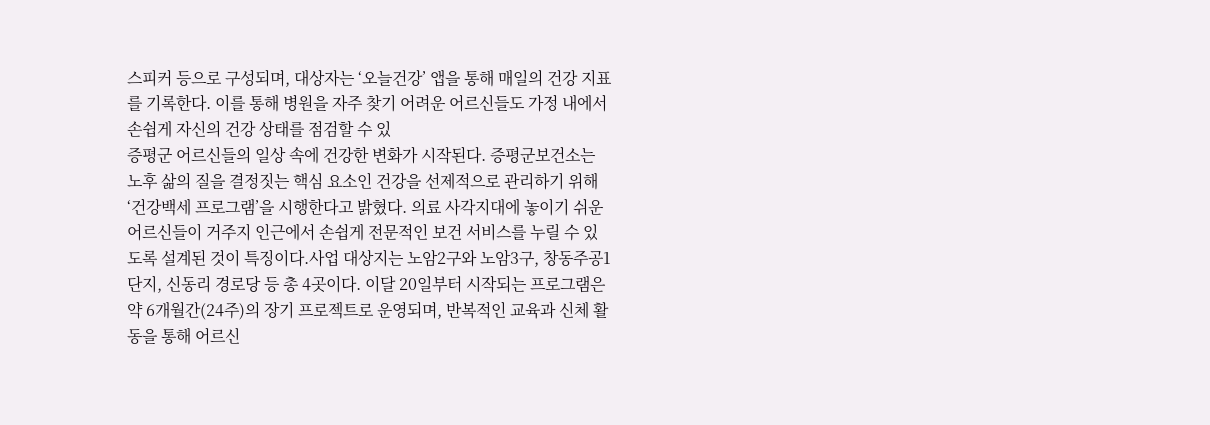스피커 등으로 구성되며, 대상자는 ‘오늘건강’ 앱을 통해 매일의 건강 지표를 기록한다. 이를 통해 병원을 자주 찾기 어려운 어르신들도 가정 내에서 손쉽게 자신의 건강 상태를 점검할 수 있
증평군 어르신들의 일상 속에 건강한 변화가 시작된다. 증평군보건소는 노후 삶의 질을 결정짓는 핵심 요소인 건강을 선제적으로 관리하기 위해 ‘건강백세 프로그램’을 시행한다고 밝혔다. 의료 사각지대에 놓이기 쉬운 어르신들이 거주지 인근에서 손쉽게 전문적인 보건 서비스를 누릴 수 있도록 설계된 것이 특징이다.사업 대상지는 노암2구와 노암3구, 창동주공1단지, 신동리 경로당 등 총 4곳이다. 이달 20일부터 시작되는 프로그램은 약 6개월간(24주)의 장기 프로젝트로 운영되며, 반복적인 교육과 신체 활동을 통해 어르신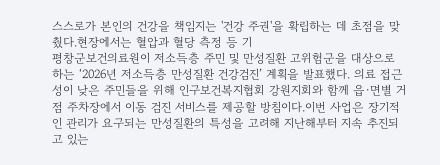스스로가 본인의 건강을 책임지는 '건강 주권'을 확립하는 데 초점을 맞췄다.현장에서는 혈압과 혈당 측정 등 기
평창군보건의료원이 저소득층 주민 및 만성질환 고위험군을 대상으로 하는 ‘2026년 저소득층 만성질환 건강검진’ 계획을 발표했다. 의료 접근성이 낮은 주민들을 위해 인구보건복지협회 강원지회와 함께 읍·면별 거점 주차장에서 이동 검진 서비스를 제공할 방침이다.이번 사업은 장기적인 관리가 요구되는 만성질환의 특성을 고려해 지난해부터 지속 추진되고 있는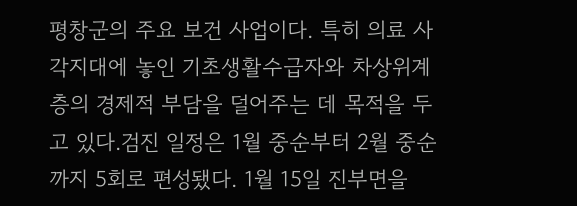평창군의 주요 보건 사업이다. 특히 의료 사각지대에 놓인 기초생활수급자와 차상위계층의 경제적 부담을 덜어주는 데 목적을 두고 있다.검진 일정은 1월 중순부터 2월 중순까지 5회로 편성됐다. 1월 15일 진부면을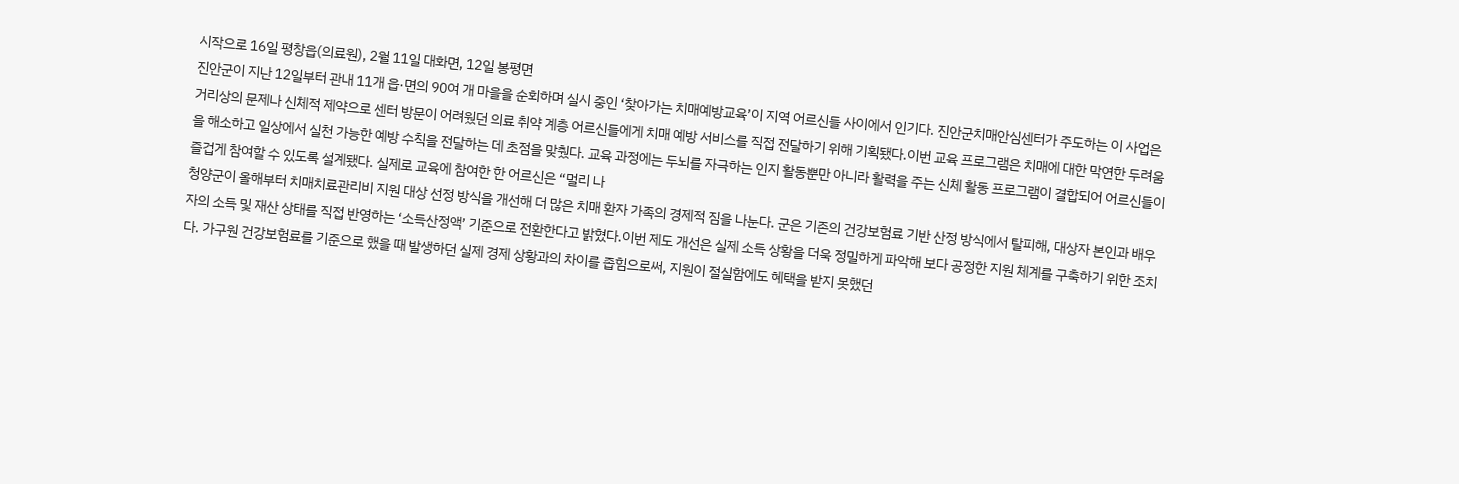시작으로 16일 평창읍(의료원), 2월 11일 대화면, 12일 봉평면
진안군이 지난 12일부터 관내 11개 읍·면의 90여 개 마을을 순회하며 실시 중인 ‘찾아가는 치매예방교육’이 지역 어르신들 사이에서 인기다. 진안군치매안심센터가 주도하는 이 사업은 거리상의 문제나 신체적 제약으로 센터 방문이 어려웠던 의료 취약 계층 어르신들에게 치매 예방 서비스를 직접 전달하기 위해 기획됐다.이번 교육 프로그램은 치매에 대한 막연한 두려움을 해소하고 일상에서 실천 가능한 예방 수칙을 전달하는 데 초점을 맞췄다. 교육 과정에는 두뇌를 자극하는 인지 활동뿐만 아니라 활력을 주는 신체 활동 프로그램이 결합되어 어르신들이 즐겁게 참여할 수 있도록 설계됐다. 실제로 교육에 참여한 한 어르신은 “멀리 나
청양군이 올해부터 치매치료관리비 지원 대상 선정 방식을 개선해 더 많은 치매 환자 가족의 경제적 짐을 나눈다. 군은 기존의 건강보험료 기반 산정 방식에서 탈피해, 대상자 본인과 배우자의 소득 및 재산 상태를 직접 반영하는 ‘소득산정액’ 기준으로 전환한다고 밝혔다.이번 제도 개선은 실제 소득 상황을 더욱 정밀하게 파악해 보다 공정한 지원 체계를 구축하기 위한 조치다. 가구원 건강보험료를 기준으로 했을 때 발생하던 실제 경제 상황과의 차이를 좁힘으로써, 지원이 절실함에도 혜택을 받지 못했던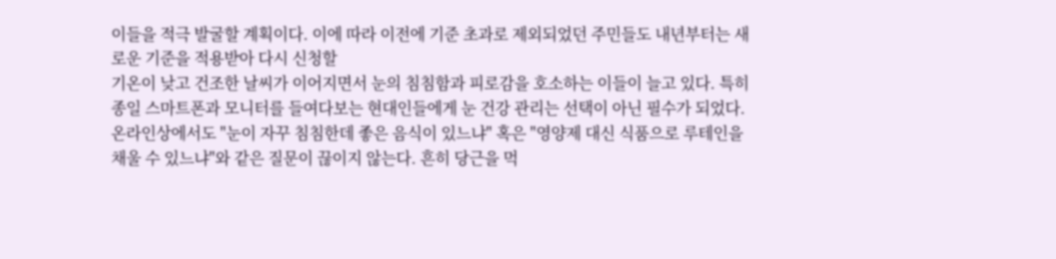이들을 적극 발굴할 계획이다. 이에 따라 이전에 기준 초과로 제외되었던 주민들도 내년부터는 새로운 기준을 적용받아 다시 신청할
기온이 낮고 건조한 날씨가 이어지면서 눈의 침침함과 피로감을 호소하는 이들이 늘고 있다. 특히 종일 스마트폰과 모니터를 들여다보는 현대인들에게 눈 건강 관리는 선택이 아닌 필수가 되었다. 온라인상에서도 "눈이 자꾸 침침한데 좋은 음식이 있느냐" 혹은 "영양제 대신 식품으로 루테인을 채울 수 있느냐"와 같은 질문이 끊이지 않는다. 흔히 당근을 먹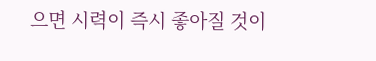으면 시력이 즉시 좋아질 것이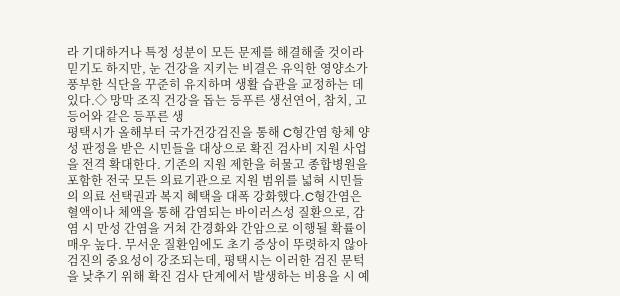라 기대하거나 특정 성분이 모든 문제를 해결해줄 것이라 믿기도 하지만, 눈 건강을 지키는 비결은 유익한 영양소가 풍부한 식단을 꾸준히 유지하며 생활 습관을 교정하는 데 있다.◇ 망막 조직 건강을 돕는 등푸른 생선연어, 참치, 고등어와 같은 등푸른 생
평택시가 올해부터 국가건강검진을 통해 C형간염 항체 양성 판정을 받은 시민들을 대상으로 확진 검사비 지원 사업을 전격 확대한다. 기존의 지원 제한을 허물고 종합병원을 포함한 전국 모든 의료기관으로 지원 범위를 넓혀 시민들의 의료 선택권과 복지 혜택을 대폭 강화했다.C형간염은 혈액이나 체액을 통해 감염되는 바이러스성 질환으로, 감염 시 만성 간염을 거쳐 간경화와 간암으로 이행될 확률이 매우 높다. 무서운 질환임에도 초기 증상이 뚜렷하지 않아 검진의 중요성이 강조되는데, 평택시는 이러한 검진 문턱을 낮추기 위해 확진 검사 단계에서 발생하는 비용을 시 예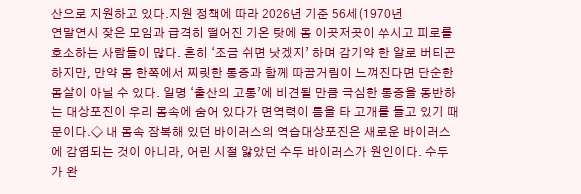산으로 지원하고 있다.지원 정책에 따라 2026년 기준 56세(1970년
연말연시 잦은 모임과 급격히 떨어진 기온 탓에 몸 이곳저곳이 쑤시고 피로를 호소하는 사람들이 많다. 흔히 ‘조금 쉬면 낫겠지’ 하며 감기약 한 알로 버티곤 하지만, 만약 몸 한쪽에서 찌릿한 통증과 함께 따끔거림이 느껴진다면 단순한 몸살이 아닐 수 있다. 일명 ‘출산의 고통’에 비견될 만큼 극심한 통증을 동반하는 대상포진이 우리 몸속에 숨어 있다가 면역력이 틈을 타 고개를 들고 있기 때문이다.◇ 내 몸속 잠복해 있던 바이러스의 역습대상포진은 새로운 바이러스에 감염되는 것이 아니라, 어린 시절 앓았던 수두 바이러스가 원인이다. 수두가 완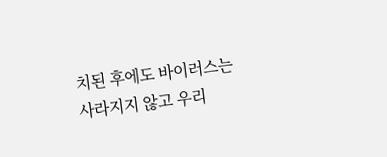치된 후에도 바이러스는 사라지지 않고 우리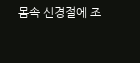몸속 신경절에 조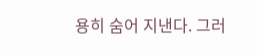용히 숨어 지낸다. 그러